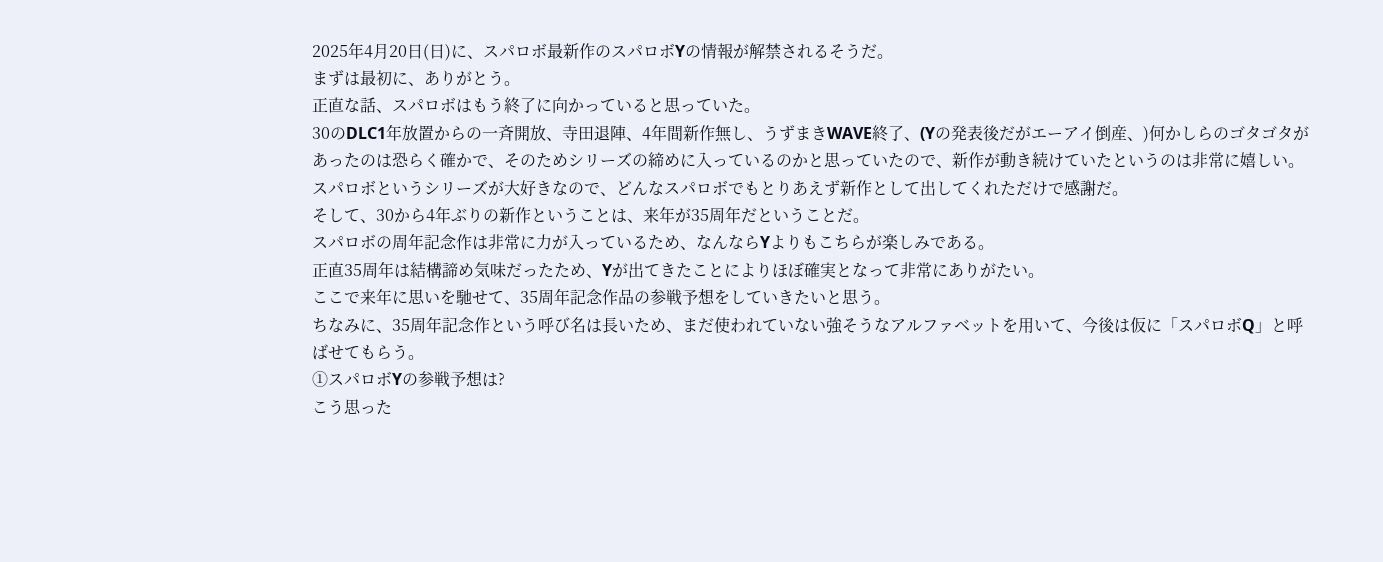2025年4月20日(日)に、スパロボ最新作のスパロボYの情報が解禁されるそうだ。
まずは最初に、ありがとう。
正直な話、スパロボはもう終了に向かっていると思っていた。
30のDLC1年放置からの一斉開放、寺田退陣、4年間新作無し、うずまきWAVE終了、(Yの発表後だがエーアイ倒産、)何かしらのゴタゴタがあったのは恐らく確かで、そのためシリーズの締めに入っているのかと思っていたので、新作が動き続けていたというのは非常に嬉しい。
スパロボというシリーズが大好きなので、どんなスパロボでもとりあえず新作として出してくれただけで感謝だ。
そして、30から4年ぶりの新作ということは、来年が35周年だということだ。
スパロボの周年記念作は非常に力が入っているため、なんならYよりもこちらが楽しみである。
正直35周年は結構諦め気味だったため、Yが出てきたことによりほぼ確実となって非常にありがたい。
ここで来年に思いを馳せて、35周年記念作品の参戦予想をしていきたいと思う。
ちなみに、35周年記念作という呼び名は長いため、まだ使われていない強そうなアルファベットを用いて、今後は仮に「スパロボQ」と呼ばせてもらう。
①スパロボYの参戦予想は?
こう思った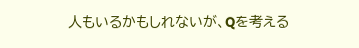人もいるかもしれないが、Qを考える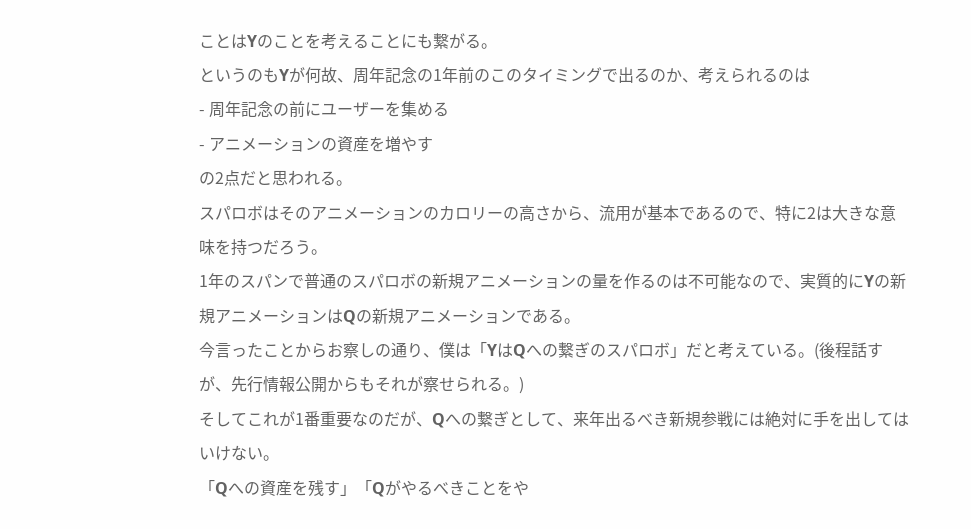ことはYのことを考えることにも繋がる。
というのもYが何故、周年記念の1年前のこのタイミングで出るのか、考えられるのは
- 周年記念の前にユーザーを集める
- アニメーションの資産を増やす
の2点だと思われる。
スパロボはそのアニメーションのカロリーの高さから、流用が基本であるので、特に2は大きな意味を持つだろう。
1年のスパンで普通のスパロボの新規アニメーションの量を作るのは不可能なので、実質的にYの新規アニメーションはQの新規アニメーションである。
今言ったことからお察しの通り、僕は「YはQへの繋ぎのスパロボ」だと考えている。(後程話すが、先行情報公開からもそれが察せられる。)
そしてこれが1番重要なのだが、Qへの繋ぎとして、来年出るべき新規参戦には絶対に手を出してはいけない。
「Qへの資産を残す」「Qがやるべきことをや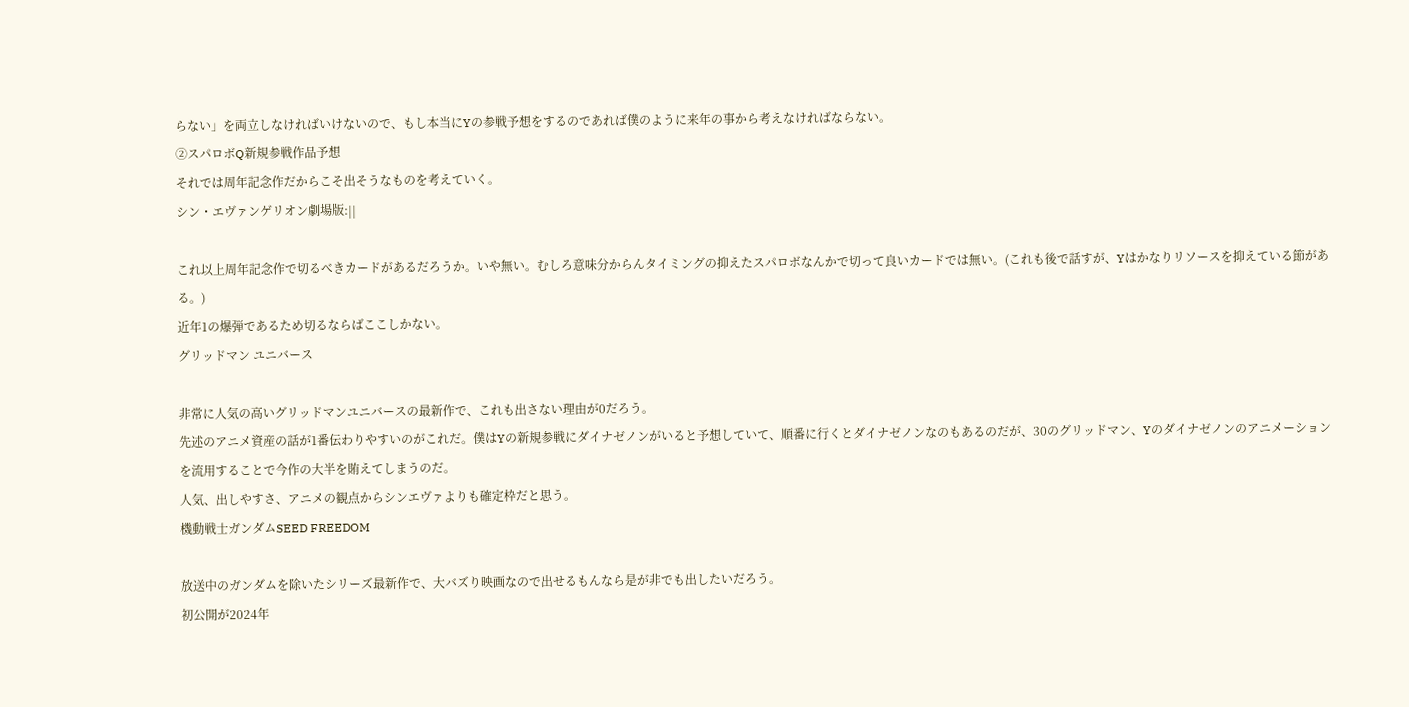らない」を両立しなければいけないので、もし本当にYの参戦予想をするのであれば僕のように来年の事から考えなければならない。
②スパロボQ新規参戦作品予想
それでは周年記念作だからこそ出そうなものを考えていく。
シン・エヴァンゲリオン劇場版:||

これ以上周年記念作で切るべきカードがあるだろうか。いや無い。むしろ意味分からんタイミングの抑えたスパロボなんかで切って良いカードでは無い。(これも後で話すが、Yはかなりリソースを抑えている節がある。)
近年1の爆弾であるため切るならばここしかない。
グリッドマン ユニバース

非常に人気の高いグリッドマンユニバースの最新作で、これも出さない理由が0だろう。
先述のアニメ資産の話が1番伝わりやすいのがこれだ。僕はYの新規参戦にダイナゼノンがいると予想していて、順番に行くとダイナゼノンなのもあるのだが、30のグリッドマン、Yのダイナゼノンのアニメーションを流用することで今作の大半を賄えてしまうのだ。
人気、出しやすさ、アニメの観点からシンエヴァよりも確定枠だと思う。
機動戦士ガンダムSEED FREEDOM

放送中のガンダムを除いたシリーズ最新作で、大バズり映画なので出せるもんなら是が非でも出したいだろう。
初公開が2024年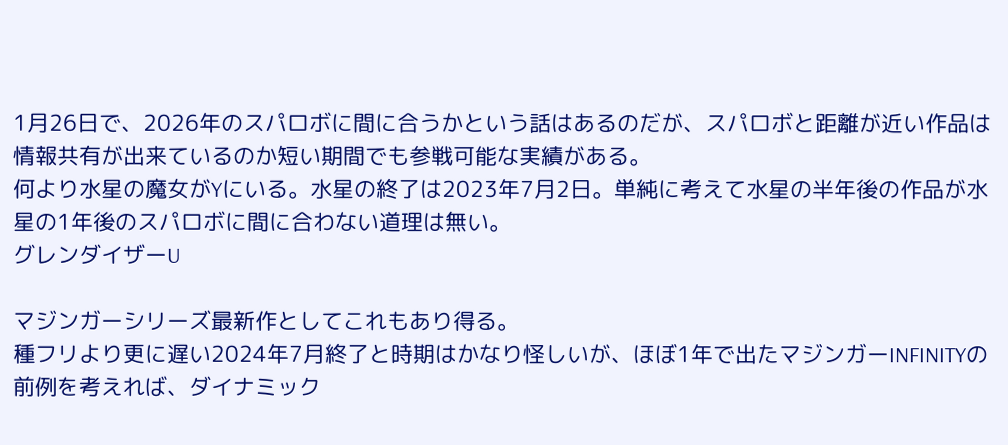1月26日で、2026年のスパロボに間に合うかという話はあるのだが、スパロボと距離が近い作品は情報共有が出来ているのか短い期間でも参戦可能な実績がある。
何より水星の魔女がYにいる。水星の終了は2023年7月2日。単純に考えて水星の半年後の作品が水星の1年後のスパロボに間に合わない道理は無い。
グレンダイザーU

マジンガーシリーズ最新作としてこれもあり得る。
種フリより更に遅い2024年7月終了と時期はかなり怪しいが、ほぼ1年で出たマジンガーINFINITYの前例を考えれば、ダイナミック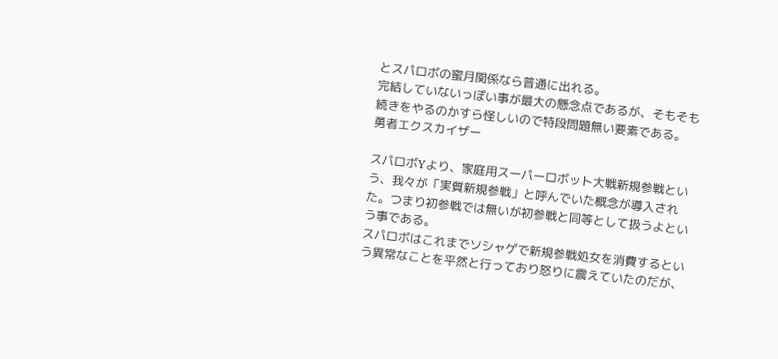とスパロボの蜜月関係なら普通に出れる。
完結していないっぽい事が最大の懸念点であるが、そもそも続きをやるのかすら怪しいので特段問題無い要素である。
勇者エクスカイザー

スパロボYより、家庭用スーパーロボット大戦新規参戦という、我々が「実質新規参戦」と呼んでいた概念が導入された。つまり初参戦では無いが初参戦と同等として扱うよという事である。
スパロボはこれまでソシャゲで新規参戦処女を消費するという異常なことを平然と行っており怒りに震えていたのだが、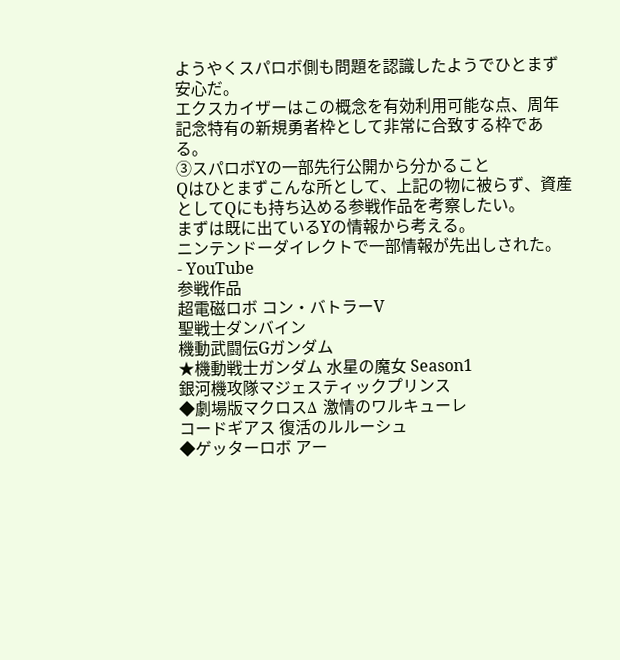ようやくスパロボ側も問題を認識したようでひとまず安心だ。
エクスカイザーはこの概念を有効利用可能な点、周年記念特有の新規勇者枠として非常に合致する枠である。
③スパロボYの一部先行公開から分かること
Qはひとまずこんな所として、上記の物に被らず、資産としてQにも持ち込める参戦作品を考察したい。
まずは既に出ているYの情報から考える。
ニンテンドーダイレクトで一部情報が先出しされた。
- YouTube
参戦作品
超電磁ロボ コン・バトラーV
聖戦士ダンバイン
機動武闘伝Gガンダム
★機動戦士ガンダム 水星の魔女 Season1
銀河機攻隊マジェスティックプリンス
◆劇場版マクロスΔ 激情のワルキューレ
コードギアス 復活のルルーシュ
◆ゲッターロボ アー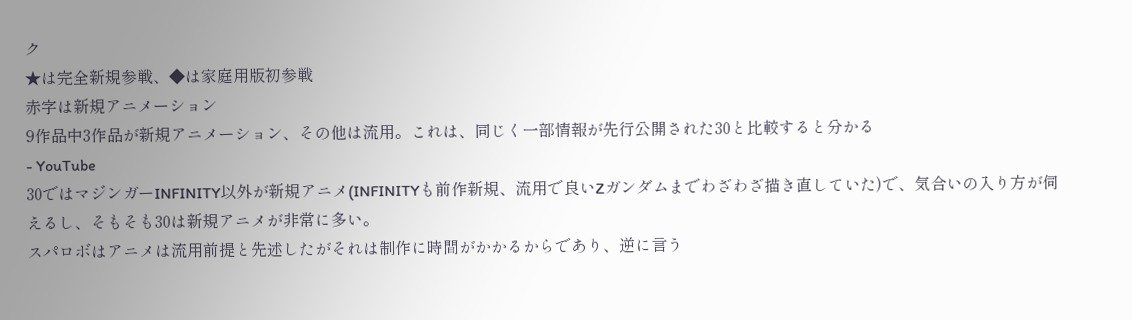ク
★は完全新規参戦、◆は家庭用版初参戦
赤字は新規アニメーション
9作品中3作品が新規アニメーション、その他は流用。これは、同じく一部情報が先行公開された30と比較すると分かる
- YouTube
30ではマジンガーINFINITY以外が新規アニメ(INFINITYも前作新規、流用で良いZガンダムまでわざわざ描き直していた)で、気合いの入り方が伺えるし、そもそも30は新規アニメが非常に多い。
スパロボはアニメは流用前提と先述したがそれは制作に時間がかかるからであり、逆に言う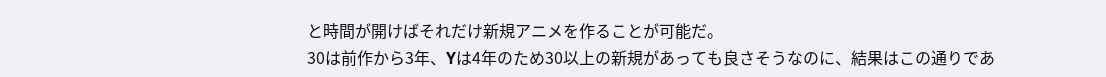と時間が開けばそれだけ新規アニメを作ることが可能だ。
30は前作から3年、Yは4年のため30以上の新規があっても良さそうなのに、結果はこの通りであ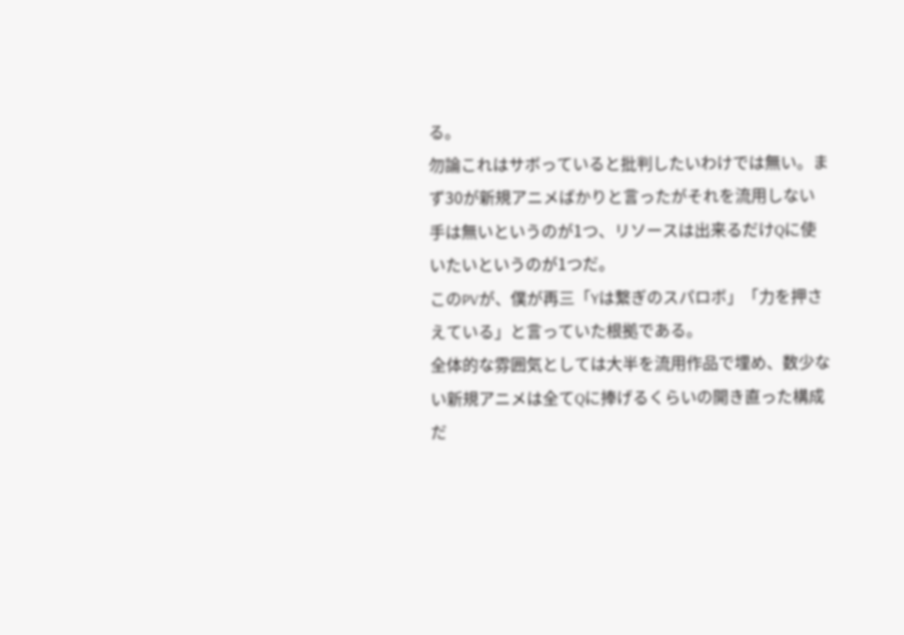る。
勿論これはサボっていると批判したいわけでは無い。まず30が新規アニメばかりと言ったがそれを流用しない手は無いというのが1つ、リソースは出来るだけQに使いたいというのが1つだ。
このPVが、僕が再三「Yは繋ぎのスパロボ」「力を押さえている」と言っていた根拠である。
全体的な雰囲気としては大半を流用作品で埋め、数少ない新規アニメは全てQに捧げるくらいの開き直った構成だ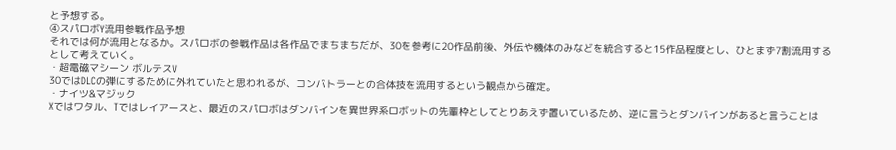と予想する。
④スパロボY流用参戦作品予想
それでは何が流用となるか。スパロボの参戦作品は各作品でまちまちだが、30を参考に20作品前後、外伝や機体のみなどを統合すると15作品程度とし、ひとまず7割流用するとして考えていく。
・超電磁マシーン ボルテスV
30ではDLCの弾にするために外れていたと思われるが、コンバトラーとの合体技を流用するという観点から確定。
・ナイツ&マジック
Xではワタル、Tではレイアースと、最近のスパロボはダンバインを異世界系ロボットの先輩枠としてとりあえず置いているため、逆に言うとダンバインがあると言うことは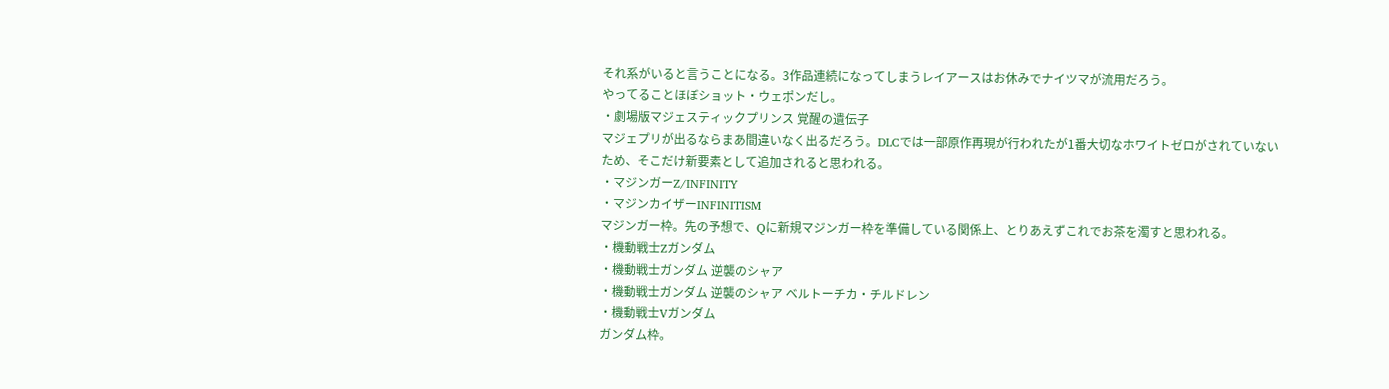それ系がいると言うことになる。3作品連続になってしまうレイアースはお休みでナイツマが流用だろう。
やってることほぼショット・ウェポンだし。
・劇場版マジェスティックプリンス 覚醒の遺伝子
マジェプリが出るならまあ間違いなく出るだろう。DLCでは一部原作再現が行われたが1番大切なホワイトゼロがされていないため、そこだけ新要素として追加されると思われる。
・マジンガーZ/INFINITY
・マジンカイザーINFINITISM
マジンガー枠。先の予想で、Qに新規マジンガー枠を準備している関係上、とりあえずこれでお茶を濁すと思われる。
・機動戦士Zガンダム
・機動戦士ガンダム 逆襲のシャア
・機動戦士ガンダム 逆襲のシャア ベルトーチカ・チルドレン
・機動戦士Vガンダム
ガンダム枠。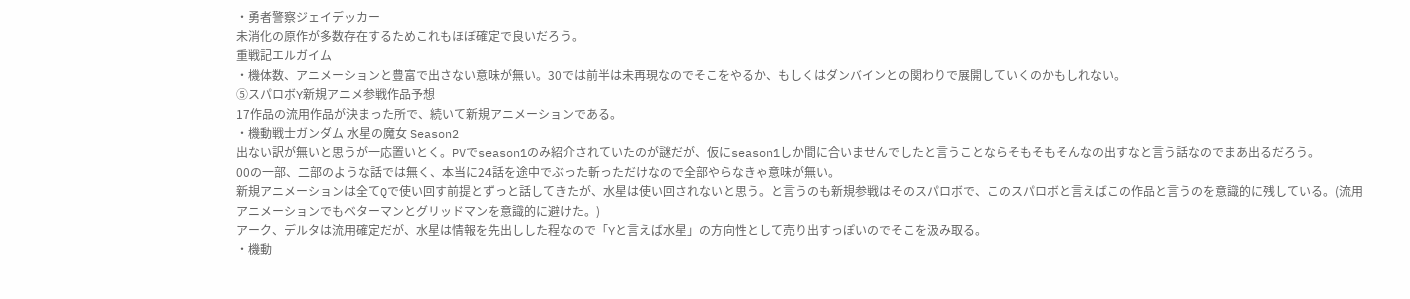・勇者警察ジェイデッカー
未消化の原作が多数存在するためこれもほぼ確定で良いだろう。
重戦記エルガイム
・機体数、アニメーションと豊富で出さない意味が無い。30では前半は未再現なのでそこをやるか、もしくはダンバインとの関わりで展開していくのかもしれない。
⑤スパロボY新規アニメ参戦作品予想
17作品の流用作品が決まった所で、続いて新規アニメーションである。
・機動戦士ガンダム 水星の魔女 Season2
出ない訳が無いと思うが一応置いとく。PVでseason1のみ紹介されていたのが謎だが、仮にseason1しか間に合いませんでしたと言うことならそもそもそんなの出すなと言う話なのでまあ出るだろう。
00の一部、二部のような話では無く、本当に24話を途中でぶった斬っただけなので全部やらなきゃ意味が無い。
新規アニメーションは全てQで使い回す前提とずっと話してきたが、水星は使い回されないと思う。と言うのも新規参戦はそのスパロボで、このスパロボと言えばこの作品と言うのを意識的に残している。(流用アニメーションでもベターマンとグリッドマンを意識的に避けた。)
アーク、デルタは流用確定だが、水星は情報を先出しした程なので「Yと言えば水星」の方向性として売り出すっぽいのでそこを汲み取る。
・機動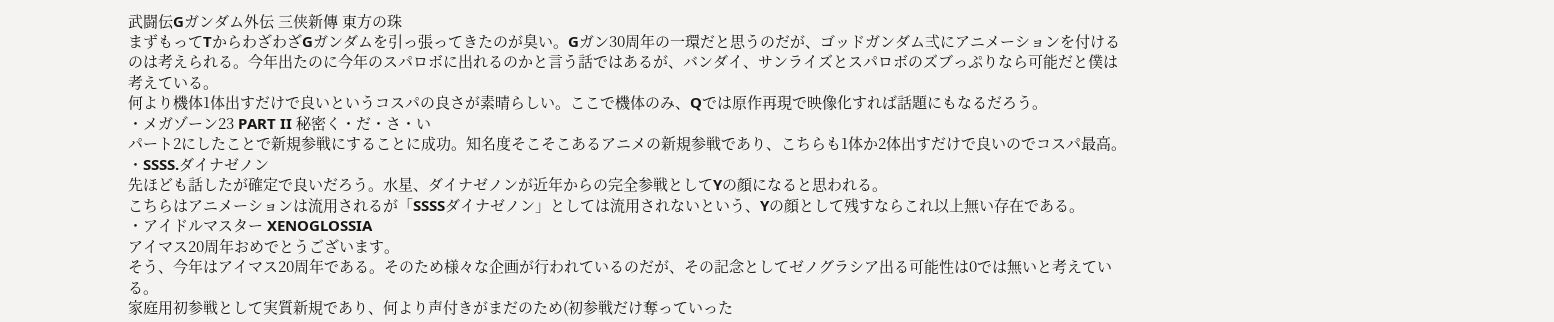武闘伝Gガンダム外伝 三侠新傳 東方の珠
まずもってTからわざわざGガンダムを引っ張ってきたのが臭い。Gガン30周年の一環だと思うのだが、ゴッドガンダム弍にアニメーションを付けるのは考えられる。今年出たのに今年のスパロボに出れるのかと言う話ではあるが、バンダイ、サンライズとスパロボのズブっぷりなら可能だと僕は考えている。
何より機体1体出すだけで良いというコスパの良さが素晴らしい。ここで機体のみ、Qでは原作再現で映像化すれば話題にもなるだろう。
・メガゾーン23 PART II 秘密く・だ・さ・い
パート2にしたことで新規参戦にすることに成功。知名度そこそこあるアニメの新規参戦であり、こちらも1体か2体出すだけで良いのでコスパ最高。
・SSSS.ダイナゼノン
先ほども話したが確定で良いだろう。水星、ダイナゼノンが近年からの完全参戦としてYの顔になると思われる。
こちらはアニメーションは流用されるが「SSSSダイナゼノン」としては流用されないという、Yの顔として残すならこれ以上無い存在である。
・アイドルマスター XENOGLOSSIA
アイマス20周年おめでとうございます。
そう、今年はアイマス20周年である。そのため様々な企画が行われているのだが、その記念としてゼノグラシア出る可能性は0では無いと考えている。
家庭用初参戦として実質新規であり、何より声付きがまだのため(初参戦だけ奪っていった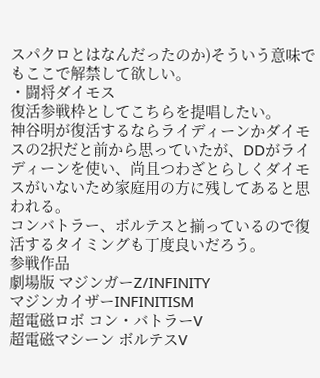スパクロとはなんだったのか)そういう意味でもここで解禁して欲しい。
・闘将ダイモス
復活参戦枠としてこちらを提唱したい。
神谷明が復活するならライディーンかダイモスの2択だと前から思っていたが、DDがライディーンを使い、尚且つわざとらしくダイモスがいないため家庭用の方に残してあると思われる。
コンバトラー、ボルテスと揃っているので復活するタイミングも丁度良いだろう。
参戦作品
劇場版 マジンガーZ/INFINITY
マジンカイザーINFINITISM
超電磁ロボ コン・バトラーV
超電磁マシーン ボルテスV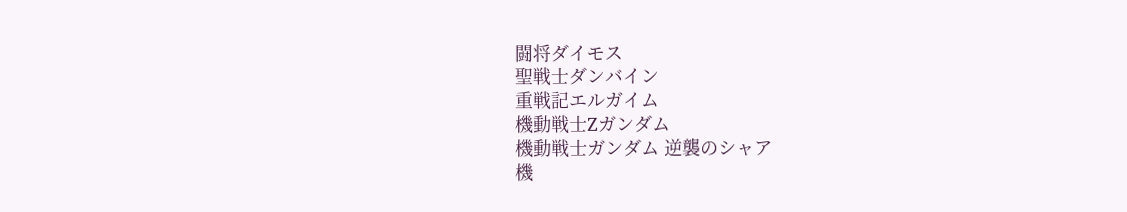闘将ダイモス
聖戦士ダンバイン
重戦記エルガイム
機動戦士Zガンダム
機動戦士ガンダム 逆襲のシャア
機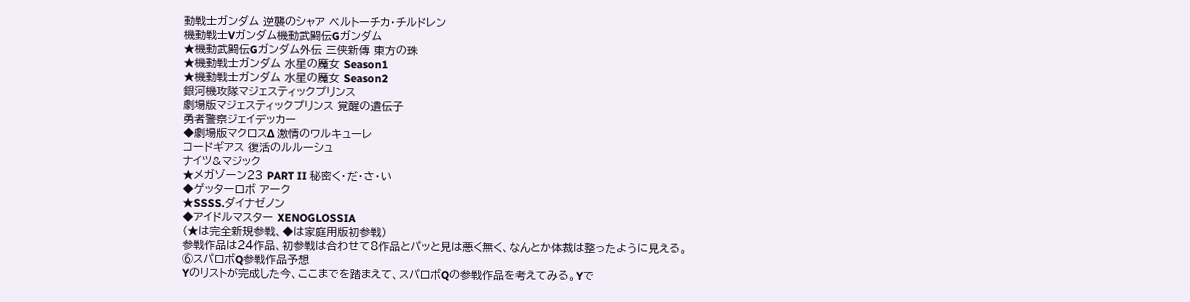動戦士ガンダム 逆襲のシャア ベルトーチカ・チルドレン
機動戦士Vガンダム機動武闘伝Gガンダム
★機動武闘伝Gガンダム外伝 三侠新傳 東方の珠
★機動戦士ガンダム 水星の魔女 Season1
★機動戦士ガンダム 水星の魔女 Season2
銀河機攻隊マジェスティックプリンス
劇場版マジェスティックプリンス 覚醒の遺伝子
勇者警察ジェイデッカー
◆劇場版マクロスΔ 激情のワルキューレ
コードギアス 復活のルルーシュ
ナイツ&マジック
★メガゾーン23 PART II 秘密く・だ・さ・い
◆ゲッターロボ アーク
★SSSS.ダイナゼノン
◆アイドルマスター XENOGLOSSIA
(★は完全新規参戦、◆は家庭用版初参戦)
参戦作品は24作品、初参戦は合わせて8作品とパッと見は悪く無く、なんとか体裁は整ったように見える。
⑥スパロボQ参戦作品予想
Yのリストが完成した今、ここまでを踏まえて、スパロボQの参戦作品を考えてみる。Yで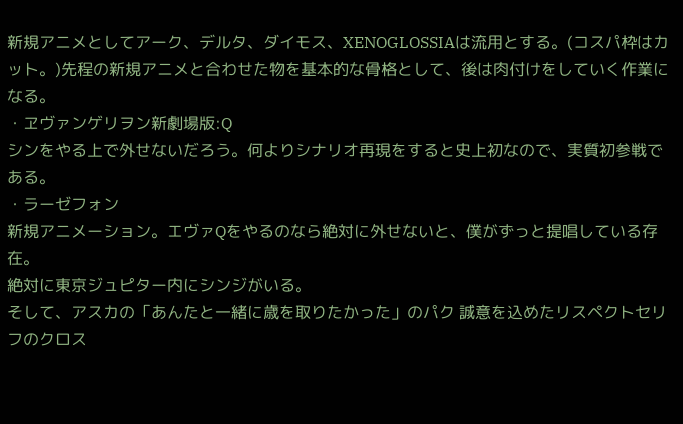新規アニメとしてアーク、デルタ、ダイモス、XENOGLOSSIAは流用とする。(コスパ枠はカット。)先程の新規アニメと合わせた物を基本的な骨格として、後は肉付けをしていく作業になる。
・ヱヴァンゲリヲン新劇場版:Q
シンをやる上で外せないだろう。何よりシナリオ再現をすると史上初なので、実質初参戦である。
・ラーゼフォン
新規アニメーション。エヴァQをやるのなら絶対に外せないと、僕がずっと提唱している存在。
絶対に東京ジュピター内にシンジがいる。
そして、アスカの「あんたと一緒に歳を取りたかった」のパク 誠意を込めたリスペクトセリフのクロス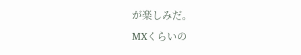が楽しみだ。
MXくらいの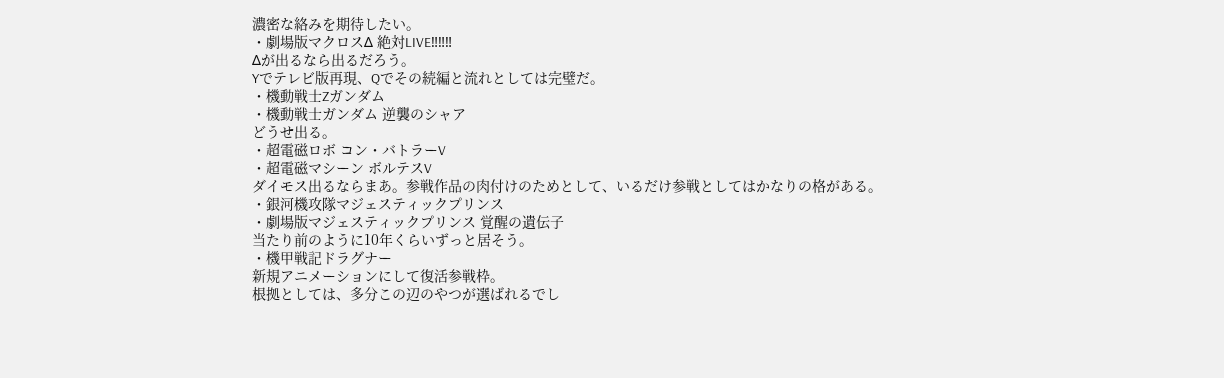濃密な絡みを期待したい。
・劇場版マクロスΔ 絶対LIVE‼‼‼
Δが出るなら出るだろう。
Yでテレビ版再現、Qでその続編と流れとしては完璧だ。
・機動戦士Zガンダム
・機動戦士ガンダム 逆襲のシャア
どうせ出る。
・超電磁ロボ コン・バトラーV
・超電磁マシーン ボルテスV
ダイモス出るならまあ。参戦作品の肉付けのためとして、いるだけ参戦としてはかなりの格がある。
・銀河機攻隊マジェスティックプリンス
・劇場版マジェスティックプリンス 覚醒の遺伝子
当たり前のように10年くらいずっと居そう。
・機甲戦記ドラグナー
新規アニメーションにして復活参戦枠。
根拠としては、多分この辺のやつが選ばれるでし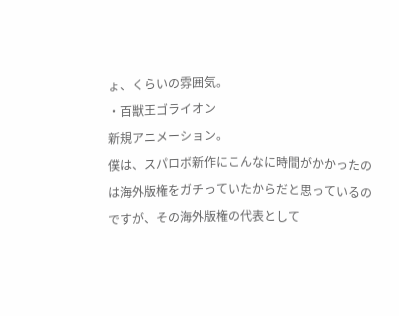ょ、くらいの雰囲気。
・百獣王ゴライオン
新規アニメーション。
僕は、スパロボ新作にこんなに時間がかかったのは海外版権をガチっていたからだと思っているのですが、その海外版権の代表として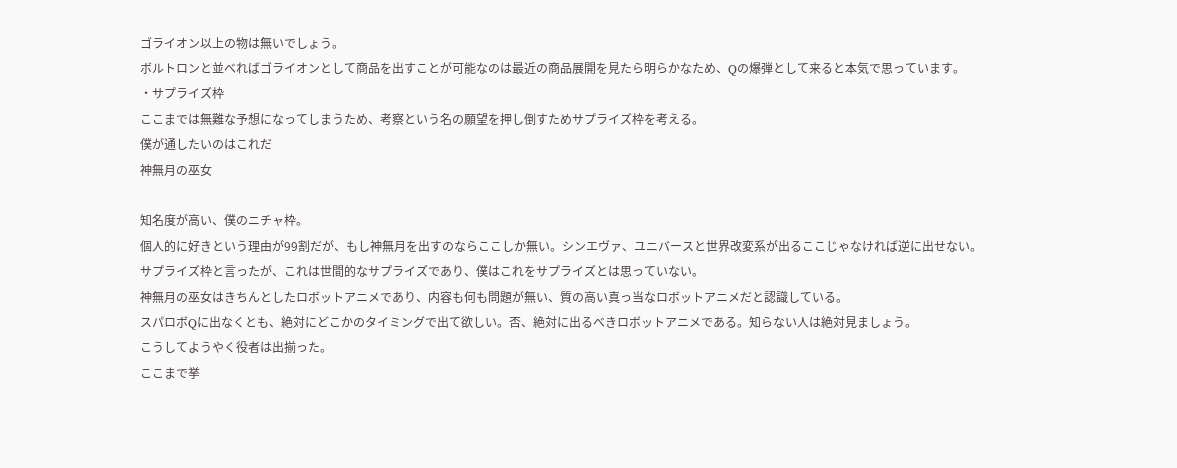ゴライオン以上の物は無いでしょう。
ボルトロンと並べればゴライオンとして商品を出すことが可能なのは最近の商品展開を見たら明らかなため、Qの爆弾として来ると本気で思っています。
・サプライズ枠
ここまでは無難な予想になってしまうため、考察という名の願望を押し倒すためサプライズ枠を考える。
僕が通したいのはこれだ
神無月の巫女

知名度が高い、僕のニチャ枠。
個人的に好きという理由が99割だが、もし神無月を出すのならここしか無い。シンエヴァ、ユニバースと世界改変系が出るここじゃなければ逆に出せない。
サプライズ枠と言ったが、これは世間的なサプライズであり、僕はこれをサプライズとは思っていない。
神無月の巫女はきちんとしたロボットアニメであり、内容も何も問題が無い、質の高い真っ当なロボットアニメだと認識している。
スパロボQに出なくとも、絶対にどこかのタイミングで出て欲しい。否、絶対に出るべきロボットアニメである。知らない人は絶対見ましょう。
こうしてようやく役者は出揃った。
ここまで挙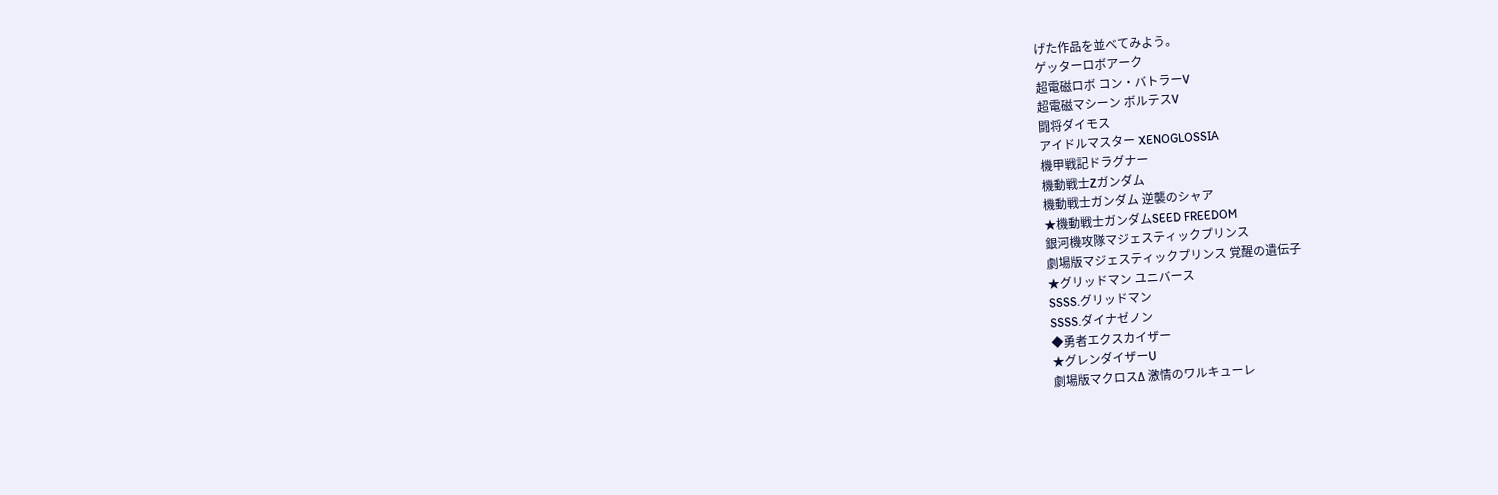げた作品を並べてみよう。
ゲッターロボアーク
超電磁ロボ コン・バトラーV
超電磁マシーン ボルテスV
闘将ダイモス
アイドルマスター XENOGLOSSIA
機甲戦記ドラグナー
機動戦士Zガンダム
機動戦士ガンダム 逆襲のシャア
★機動戦士ガンダムSEED FREEDOM
銀河機攻隊マジェスティックプリンス
劇場版マジェスティックプリンス 覚醒の遺伝子
★グリッドマン ユニバース
SSSS.グリッドマン
SSSS.ダイナゼノン
◆勇者エクスカイザー
★グレンダイザーU
劇場版マクロスΔ 激情のワルキューレ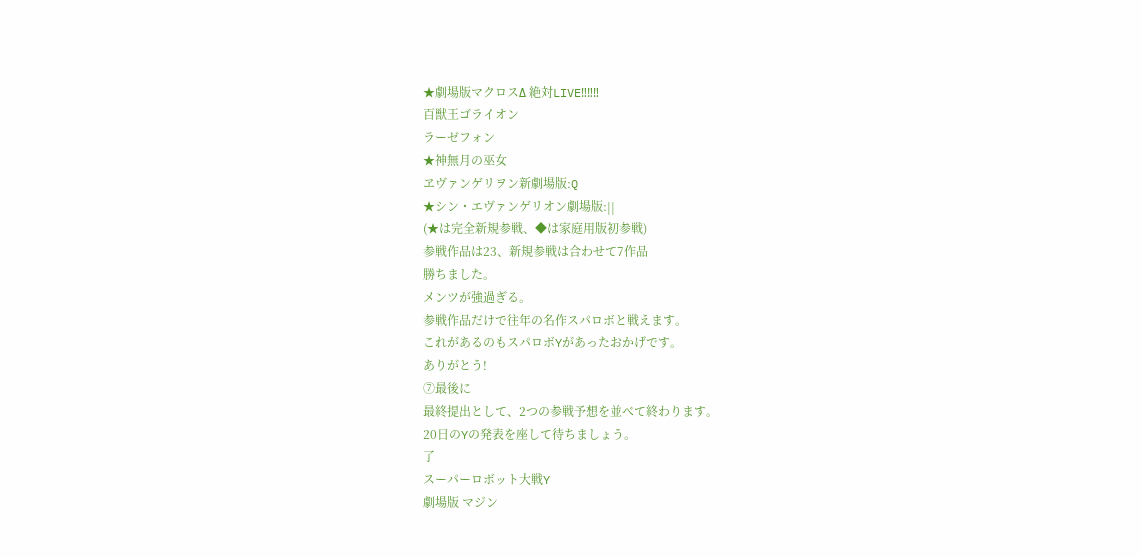★劇場版マクロスΔ 絶対LIVE‼‼‼
百獣王ゴライオン
ラーゼフォン
★神無月の巫女
ヱヴァンゲリヲン新劇場版:Q
★シン・エヴァンゲリオン劇場版:||
(★は完全新規参戦、◆は家庭用版初参戦)
参戦作品は23、新規参戦は合わせて7作品
勝ちました。
メンツが強過ぎる。
参戦作品だけで往年の名作スパロボと戦えます。
これがあるのもスパロボYがあったおかげです。
ありがとう!
⑦最後に
最終提出として、2つの参戦予想を並べて終わります。
20日のYの発表を座して待ちましょう。
了
スーパーロボット大戦Y
劇場版 マジン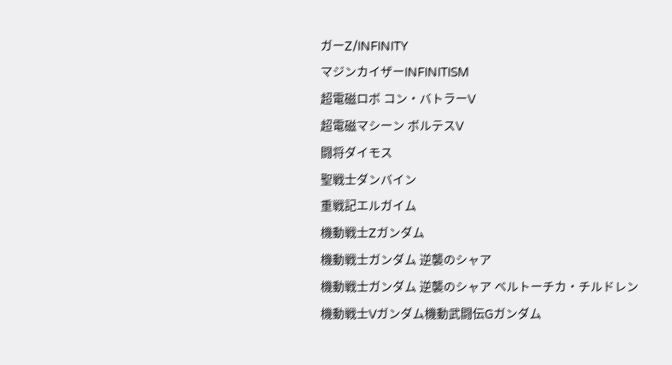ガーZ/INFINITY
マジンカイザーINFINITISM
超電磁ロボ コン・バトラーV
超電磁マシーン ボルテスV
闘将ダイモス
聖戦士ダンバイン
重戦記エルガイム
機動戦士Zガンダム
機動戦士ガンダム 逆襲のシャア
機動戦士ガンダム 逆襲のシャア ベルトーチカ・チルドレン
機動戦士Vガンダム機動武闘伝Gガンダム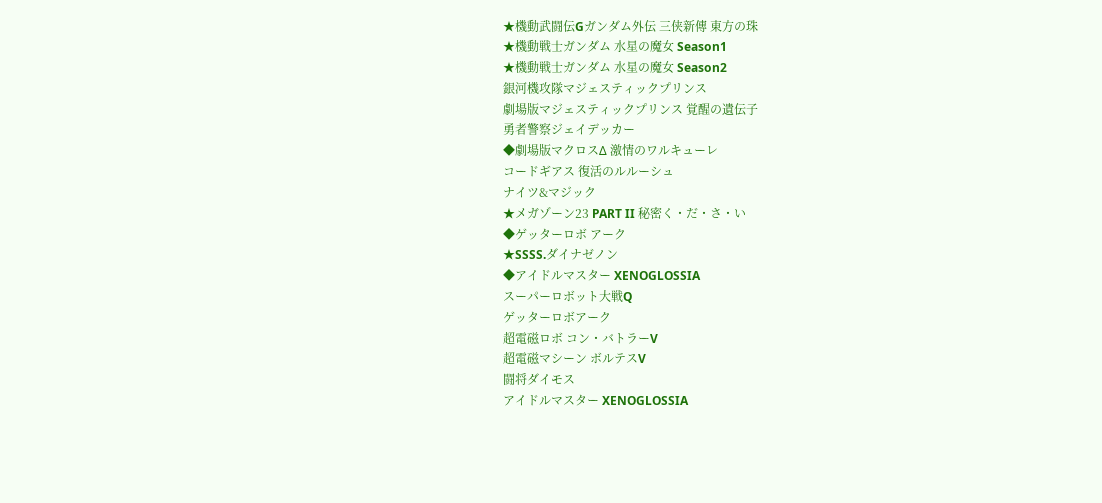★機動武闘伝Gガンダム外伝 三侠新傳 東方の珠
★機動戦士ガンダム 水星の魔女 Season1
★機動戦士ガンダム 水星の魔女 Season2
銀河機攻隊マジェスティックプリンス
劇場版マジェスティックプリンス 覚醒の遺伝子
勇者警察ジェイデッカー
◆劇場版マクロスΔ 激情のワルキューレ
コードギアス 復活のルルーシュ
ナイツ&マジック
★メガゾーン23 PART II 秘密く・だ・さ・い
◆ゲッターロボ アーク
★SSSS.ダイナゼノン
◆アイドルマスター XENOGLOSSIA
スーパーロボット大戦Q
ゲッターロボアーク
超電磁ロボ コン・バトラーV
超電磁マシーン ボルテスV
闘将ダイモス
アイドルマスター XENOGLOSSIA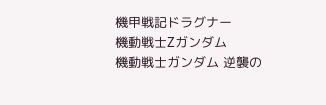機甲戦記ドラグナー
機動戦士Zガンダム
機動戦士ガンダム 逆襲の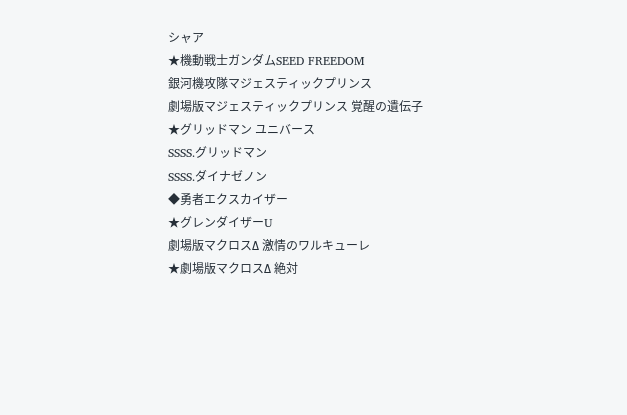シャア
★機動戦士ガンダムSEED FREEDOM
銀河機攻隊マジェスティックプリンス
劇場版マジェスティックプリンス 覚醒の遺伝子
★グリッドマン ユニバース
SSSS.グリッドマン
SSSS.ダイナゼノン
◆勇者エクスカイザー
★グレンダイザーU
劇場版マクロスΔ 激情のワルキューレ
★劇場版マクロスΔ 絶対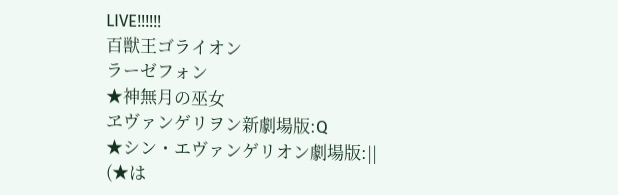LIVE‼‼‼
百獣王ゴライオン
ラーゼフォン
★神無月の巫女
ヱヴァンゲリヲン新劇場版:Q
★シン・エヴァンゲリオン劇場版:||
(★は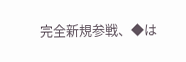完全新規参戦、◆は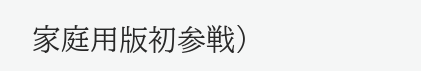家庭用版初参戦)